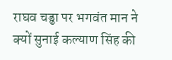राघव चड्ढा पर भगवंत मान ने क्यों सुनाई कल्याण सिंह की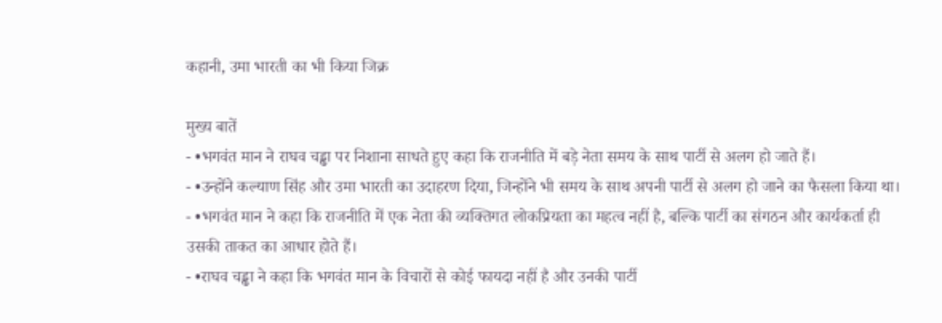कहानी, उमा भारती का भी किया जिक्र

मुख्य बातें
- •भगवंत मान ने राघव चड्ढा पर निशाना साधते हुए कहा कि राजनीति में बड़े नेता समय के साथ पार्टी से अलग हो जाते हैं।
- •उन्होंने कल्याण सिंह और उमा भारती का उदाहरण दिया, जिन्होंने भी समय के साथ अपनी पार्टी से अलग हो जाने का फैसला किया था।
- •भगवंत मान ने कहा कि राजनीति में एक नेता की व्यक्तिगत लोकप्रियता का महत्व नहीं है, बल्कि पार्टी का संगठन और कार्यकर्ता ही उसकी ताकत का आधार होते हैं।
- •राघव चड्ढा ने कहा कि भगवंत मान के विचारों से कोई फायदा नहीं है और उनकी पार्टी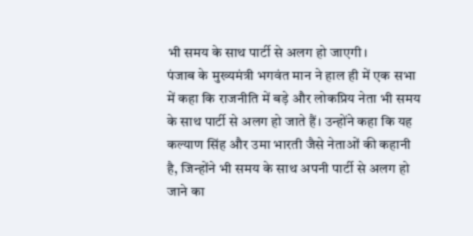भी समय के साथ पार्टी से अलग हो जाएगी।
पंजाब के मुख्यमंत्री भगवंत मान ने हाल ही में एक सभा में कहा कि राजनीति में बड़े और लोकप्रिय नेता भी समय के साथ पार्टी से अलग हो जाते हैं। उन्होंने कहा कि यह कल्याण सिंह और उमा भारती जैसे नेताओं की कहानी है, जिन्होंने भी समय के साथ अपनी पार्टी से अलग हो जाने का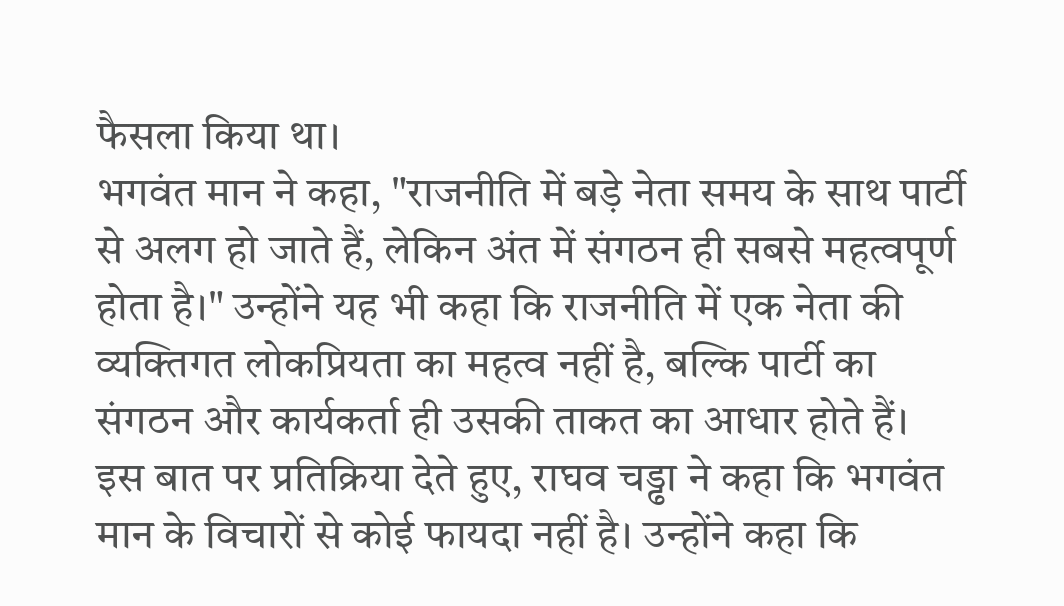फैसला किया था।
भगवंत मान ने कहा, "राजनीति में बड़े नेता समय के साथ पार्टी से अलग हो जाते हैं, लेकिन अंत में संगठन ही सबसे महत्वपूर्ण होता है।" उन्होंने यह भी कहा कि राजनीति में एक नेता की व्यक्तिगत लोकप्रियता का महत्व नहीं है, बल्कि पार्टी का संगठन और कार्यकर्ता ही उसकी ताकत का आधार होते हैं।
इस बात पर प्रतिक्रिया देते हुए, राघव चड्ढा ने कहा कि भगवंत मान के विचारों से कोई फायदा नहीं है। उन्होंने कहा कि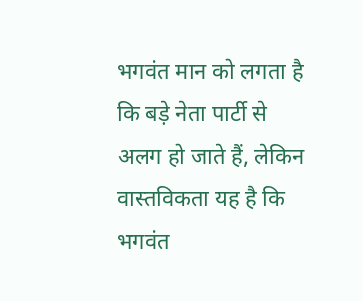भगवंत मान को लगता है कि बड़े नेता पार्टी से अलग हो जाते हैं, लेकिन वास्तविकता यह है कि भगवंत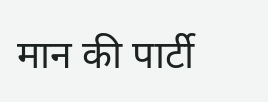मान की पार्टी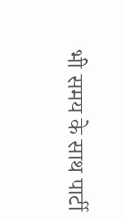भी समय के साथ पार्टी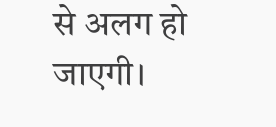से अलग हो जाएगी।